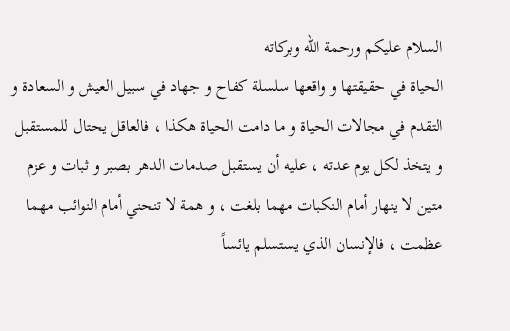السلام عليكم ورحمة الله وبركاته
الحياة في حقيقتها و واقعها سلسلة كفاح و جهاد في سبيل العيش و السعادة و التقدم في مجالات الحياة و ما دامت الحياة هكذا ، فالعاقل يحتال للمستقبل و يتخذ لكل يوم عدته ، عليه أن يستقبل صدمات الدهر بصبر و ثبات و عزم متين لا ينهار أمام النكبات مهما بلغت ، و همة لا تنحني أمام النوائب مهما عظمت ، فالإنسان الذي يستسلم يائساً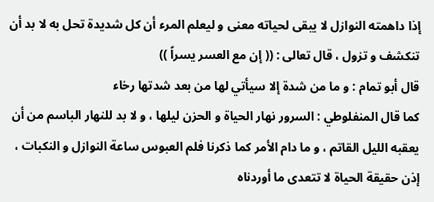إذا داهمته النوازل لا يبقى لحياته معنى و ليعلم المرء أن كل شديدة تحل به لا بد أن تنكشف و تزول ، قال تعالى : (( إن مع العسر يسراً ))
قال أبو تمام : و ما من شدة إلا سيأتي لها من بعد شدتها رخاء
كما قال المنفلوطي : السرور نهار الحياة و الحزن ليلها ، و لا بد للنهار الباسم من أن يعقبه الليل القاتم ، و ما دام الأمر كما ذكرنا فلم العبوس ساعة النوازل و النكبات ،
إذن حقيقة الحياة لا تتعدى ما أوردناه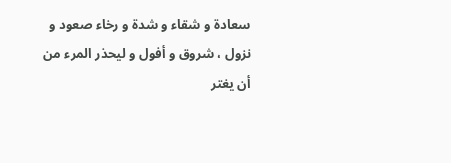سعادة و شقاء و شدة و رخاء صعود و نزول ، شروق و أفول و ليحذر المرء من أن يغتر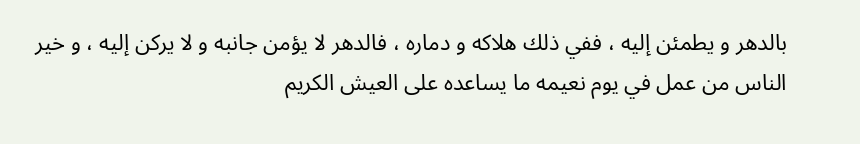بالدهر و يطمئن إليه ، ففي ذلك هلاكه و دماره ، فالدهر لا يؤمن جانبه و لا يركن إليه ، و خير الناس من عمل في يوم نعيمه ما يساعده على العيش الكريم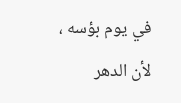في يوم بؤسه ، لأن الدهر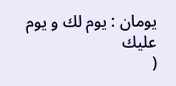يومان : يوم لك و يوم عليك
(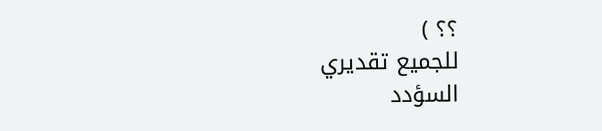؟؟ )
للجميع تقديري
السؤدد